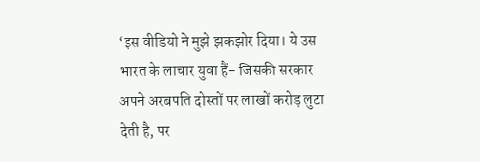‘इस वीडियो ने मुझे झकझोर दिया। ये उस भारत के लाचार युवा हैं- जिसकी सरकार अपने अरबपति दोस्तों पर लाखों करोड़ लुटा देती है, पर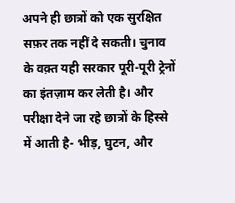अपने ही छात्रों को एक सुरक्षित सफ़र तक नहीं दे सकती। चुनाव के वक़्त यही सरकार पूरी-पूरी ट्रेनों का इंतज़ाम कर लेती है। और परीक्षा देने जा रहे छात्रों के हिस्से में आती है- भीड़, घुटन, और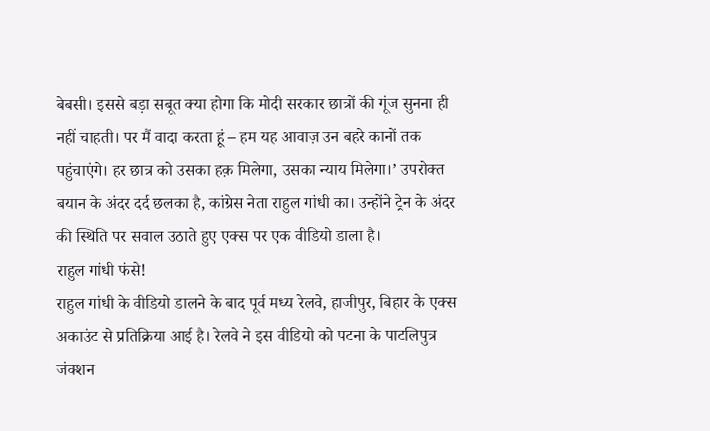बेबसी। इससे बड़ा सबूत क्या होगा कि मोदी सरकार छात्रों की गूंज सुनना ही नहीं चाहती। पर मैं वादा करता हूं – हम यह आवाज़ उन बहरे कानों तक पहुंचाएंगे। हर छात्र को उसका हक़ मिलेगा, उसका न्याय मिलेगा।’ उपरोक्त बयान के अंदर दर्द छलका है, कांग्रेस नेता राहुल गांधी का। उन्होंने ट्रेन के अंदर की स्थिति पर सवाल उठाते हुए एक्स पर एक वीडियो डाला है।
राहुल गांधी फंसे!
राहुल गांधी के वीडियो डालने के बाद पूर्व मध्य रेलवे, हाजीपुर, बिहार के एक्स अकाउंट से प्रतिक्रिया आई है। रेलवे ने इस वीडियो को पटना के पाटलिपुत्र जंक्शन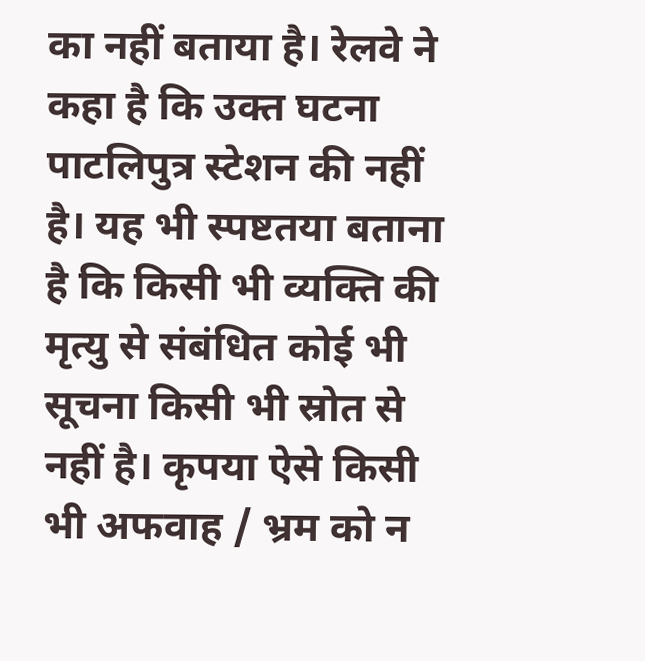का नहीं बताया है। रेलवे ने कहा है कि उक्त घटना पाटलिपुत्र स्टेशन की नहीं है। यह भी स्पष्टतया बताना है कि किसी भी व्यक्ति की मृत्यु से संबंधित कोई भी सूचना किसी भी स्रोत से नहीं है। कृपया ऐसे किसी भी अफवाह / भ्रम को न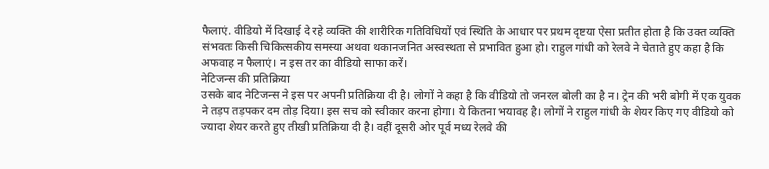फैलाएं. वीडियो में दिखाई दे रहे व्यक्ति की शारीरिक गतिविधियों एवं स्थिति के आधार पर प्रथम दृष्टया ऐसा प्रतीत होता है कि उक्त व्यक्ति संभवतः किसी चिकित्सकीय समस्या अथवा थकानजनित अस्वस्थता से प्रभावित हुआ हो। राहुल गांधी को रेलवे ने चेताते हुए कहा है कि अफवाह न फैलाएं। न इस तर का वीडियो साफा करें।
नेटिजन्स की प्रतिक्रिया
उसके बाद नेटिजन्स ने इस पर अपनी प्रतिक्रिया दी है। लोगों ने कहा है कि वीडियो तो जनरल बोली का है न। ट्रेन की भरी बोगी में एक युवक ने तड़प तड़पकर दम तोड़ दिया। इस सच को स्वीकार करना होगा। ये कितना भयावह है। लोगों ने राहुल गांधी के शेयर किए गए वीडियो को ज्यादा शेयर करते हुए तीखी प्रतिक्रिया दी है। वहीं दूसरी ओर पूर्व मध्य रेलवे की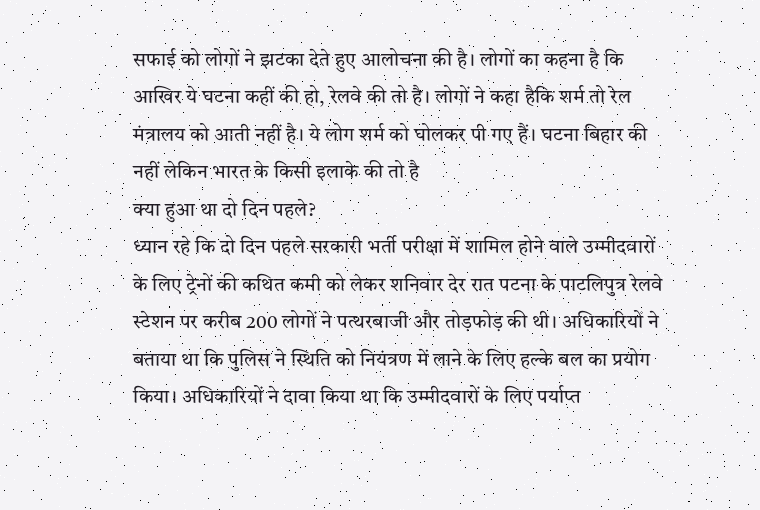सफाई को लोगों ने झटका देते हुए आलोचना की है। लोगों का कहना है कि आखिर ये घटना कहीं की हो, रेलवे की तो है। लोगों ने कहा हैकि शर्म तो रेल मंत्रालय को आती नहीं है। ये लोग शर्म को घोलकर पी गए हैं। घटना बिहार की नहीं लेकिन भारत के किसी इलाके की तो है
क्या हुआ था दो दिन पहले?
ध्यान रहे कि दो दिन पहले सरकारी भर्ती परीक्षा में शामिल होने वाले उम्मीदवारों के लिए ट्रेनों की कथित कमी को लेकर शनिवार देर रात पटना के पाटलिपुत्र रेलवे स्टेशन पर करीब 200 लोगों ने पत्थरबाजी और तोड़फोड़ की थी। अधिकारियों ने बताया था कि पुलिस ने स्थिति को नियंत्रण में लाने के लिए हल्के बल का प्रयोग किया। अधिकारियों ने दावा किया था कि उम्मीदवारों के लिए पर्याप्त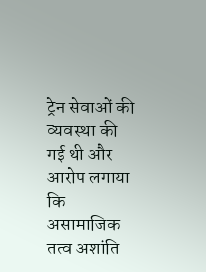ट्रेन सेवाओं की व्यवस्था की गई थी और आरोप लगाया कि असामाजिक तत्व अशांति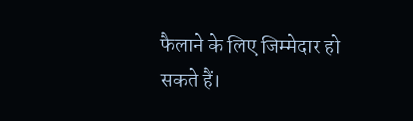फैलाने के लिए जिम्मेदार हो सकते हैं।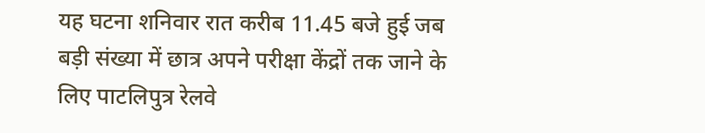यह घटना शनिवार रात करीब 11.45 बजे हुई जब बड़ी संख्या में छात्र अपने परीक्षा केंद्रों तक जाने के लिए पाटलिपुत्र रेलवे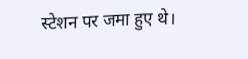स्टेशन पर जमा हुए थे।